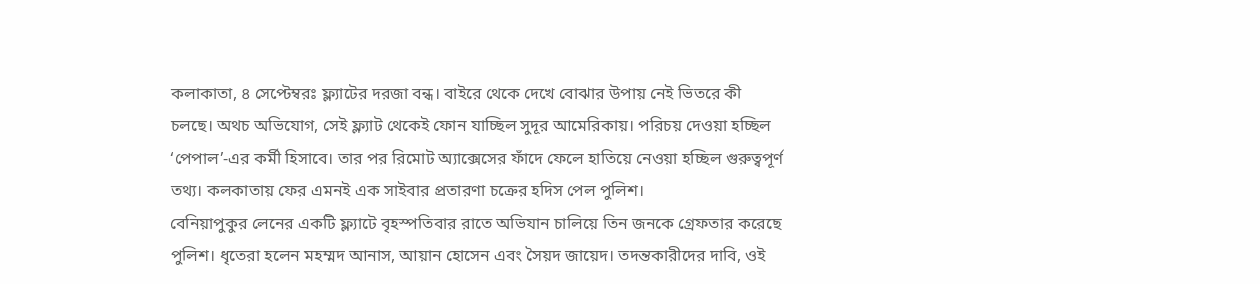কলাকাতা, ৪ সেপ্টেম্বরঃ ফ্ল্যাটের দরজা বন্ধ। বাইরে থেকে দেখে বোঝার উপায় নেই ভিতরে কী চলছে। অথচ অভিযোগ, সেই ফ্ল্যাট থেকেই ফোন যাচ্ছিল সুদূর আমেরিকায়। পরিচয় দেওয়া হচ্ছিল ‘পেপাল’-এর কর্মী হিসাবে। তার পর রিমোট অ্যাক্সেসের ফাঁদে ফেলে হাতিয়ে নেওয়া হচ্ছিল গুরুত্বপূর্ণ তথ্য। কলকাতায় ফের এমনই এক সাইবার প্রতারণা চক্রের হদিস পেল পুলিশ।
বেনিয়াপুকুর লেনের একটি ফ্ল্যাটে বৃহস্পতিবার রাতে অভিযান চালিয়ে তিন জনকে গ্রেফতার করেছে পুলিশ। ধৃতেরা হলেন মহম্মদ আনাস, আয়ান হোসেন এবং সৈয়দ জায়েদ। তদন্তকারীদের দাবি, ওই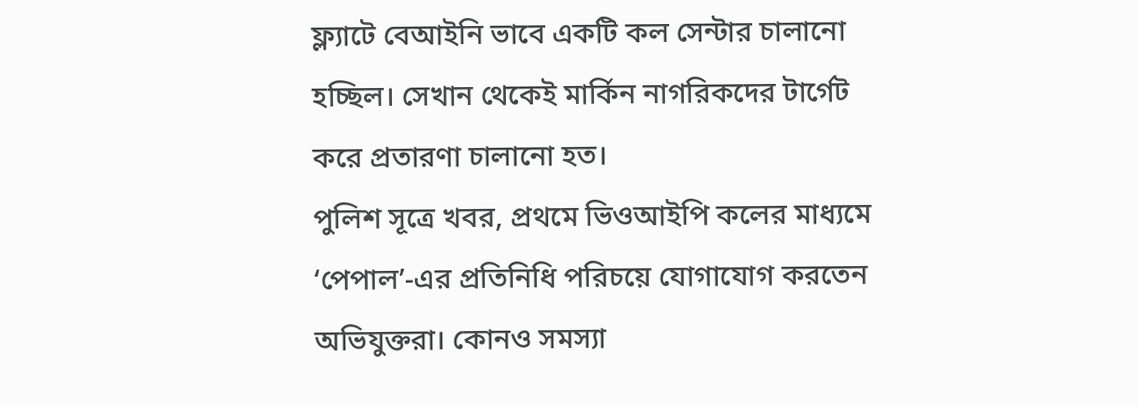ফ্ল্যাটে বেআইনি ভাবে একটি কল সেন্টার চালানো হচ্ছিল। সেখান থেকেই মার্কিন নাগরিকদের টার্গেট করে প্রতারণা চালানো হত।
পুলিশ সূত্রে খবর, প্রথমে ভিওআইপি কলের মাধ্যমে ‘পেপাল’-এর প্রতিনিধি পরিচয়ে যোগাযোগ করতেন অভিযুক্তরা। কোনও সমস্যা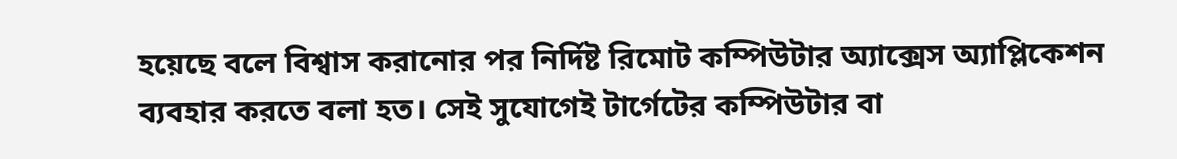হয়েছে বলে বিশ্বাস করানোর পর নির্দিষ্ট রিমোট কম্পিউটার অ্যাক্সেস অ্যাপ্লিকেশন ব্যবহার করতে বলা হত। সেই সুযোগেই টার্গেটের কম্পিউটার বা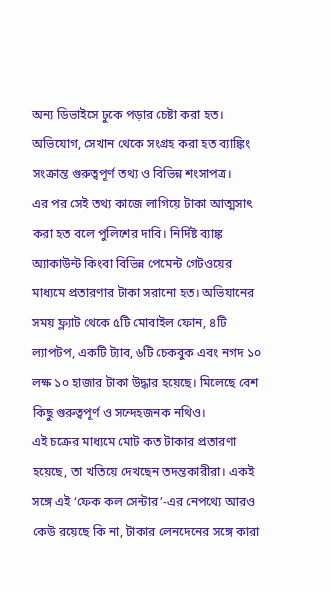অন্য ডিভাইসে ঢুকে পড়ার চেষ্টা করা হত। অভিযোগ, সেখান থেকে সংগ্রহ করা হত ব্যাঙ্কিং সংক্রান্ত গুরুত্বপূর্ণ তথ্য ও বিভিন্ন শংসাপত্র।
এর পর সেই তথ্য কাজে লাগিয়ে টাকা আত্মসাৎ করা হত বলে পুলিশের দাবি। নির্দিষ্ট ব্যাঙ্ক অ্যাকাউন্ট কিংবা বিভিন্ন পেমেন্ট গেটওয়ের মাধ্যমে প্রতারণার টাকা সরানো হত। অভিযানের সময় ফ্ল্যাট থেকে ৫টি মোবাইল ফোন, ৪টি ল্যাপটপ, একটি ট্যাব, ৬টি চেকবুক এবং নগদ ১০ লক্ষ ১০ হাজার টাকা উদ্ধার হয়েছে। মিলেছে বেশ কিছু গুরুত্বপূর্ণ ও সন্দেহজনক নথিও।
এই চক্রের মাধ্যমে মোট কত টাকার প্রতারণা হয়েছে, তা খতিয়ে দেখছেন তদন্তকারীরা। একই সঙ্গে এই ‘ফেক কল সেন্টার’-এর নেপথ্যে আরও কেউ রয়েছে কি না, টাকার লেনদেনের সঙ্গে কারা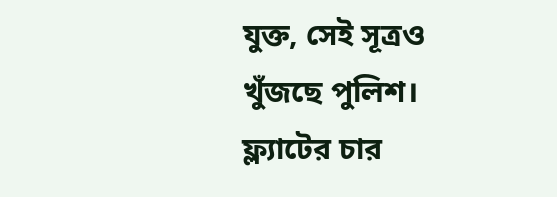যুক্ত, সেই সূত্রও খুঁজছে পুলিশ। ফ্ল্যাটের চার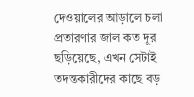দেওয়ালের আড়ালে চলা প্রতারণার জাল কত দূর ছড়িয়েছে, এখন সেটাই তদন্তকারীদের কাছে বড়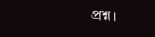প্রশ্ন।